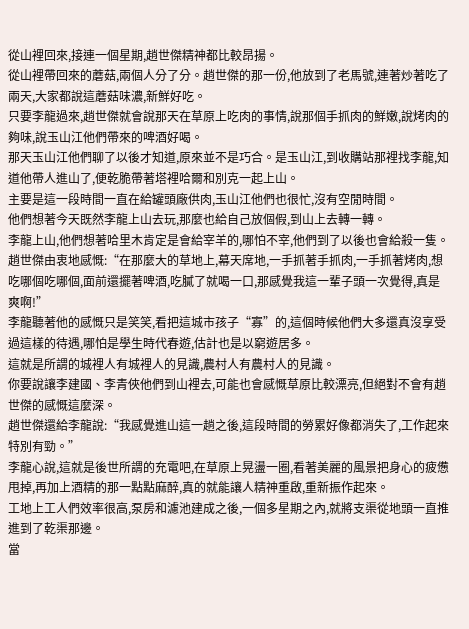從山裡回來,接連一個星期,趙世傑精神都比較昂揚。
從山裡帶回來的蘑菇,兩個人分了分。趙世傑的那一份,他放到了老馬號,連著炒著吃了兩天,大家都說這蘑菇味濃,新鮮好吃。
只要李龍過來,趙世傑就會說那天在草原上吃肉的事情,說那個手抓肉的鮮嫩,說烤肉的夠味,說玉山江他們帶來的啤酒好喝。
那天玉山江他們聊了以後才知道,原來並不是巧合。是玉山江,到收購站那裡找李龍,知道他帶人進山了,便乾脆帶著塔裡哈爾和別克一起上山。
主要是這一段時間一直在給罐頭廠供肉,玉山江他們也很忙,沒有空閒時間。
他們想著今天既然李龍上山去玩,那麼也給自己放個假,到山上去轉一轉。
李龍上山,他們想著哈里木肯定是會給宰羊的,哪怕不宰,他們到了以後也會給殺一隻。
趙世傑由衷地感慨:“在那麼大的草地上,幕天席地,一手抓著手抓肉,一手抓著烤肉,想吃哪個吃哪個,面前還擺著啤酒,吃膩了就喝一口,那感覺我這一輩子頭一次覺得,真是爽啊!”
李龍聽著他的感慨只是笑笑,看把這城市孩子“寡”的,這個時候他們大多還真沒享受過這樣的待遇,哪怕是學生時代春遊,估計也是以窮遊居多。
這就是所謂的城裡人有城裡人的見識,農村人有農村人的見識。
你要說讓李建國、李青俠他們到山裡去,可能也會感慨草原比較漂亮,但絕對不會有趙世傑的感慨這麼深。
趙世傑還給李龍說:“我感覺進山這一趟之後,這段時間的勞累好像都消失了,工作起來特別有勁。”
李龍心說,這就是後世所謂的充電吧,在草原上晃盪一圈,看著美麗的風景把身心的疲憊甩掉,再加上酒精的那一點點麻醉,真的就能讓人精神重啟,重新振作起來。
工地上工人們效率很高,泵房和濾池建成之後,一個多星期之內,就將支渠從地頭一直推進到了乾渠那邊。
當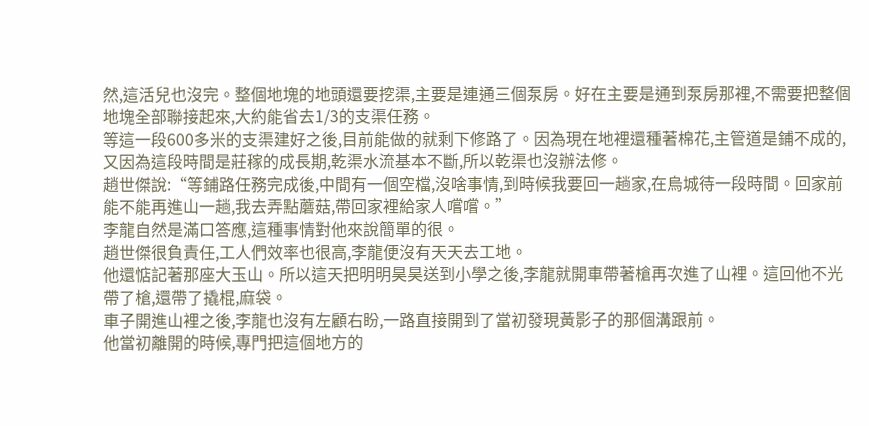然,這活兒也沒完。整個地塊的地頭還要挖渠,主要是連通三個泵房。好在主要是通到泵房那裡,不需要把整個地塊全部聯接起來,大約能省去1/3的支渠任務。
等這一段600多米的支渠建好之後,目前能做的就剩下修路了。因為現在地裡還種著棉花,主管道是鋪不成的,又因為這段時間是莊稼的成長期,乾渠水流基本不斷,所以乾渠也沒辦法修。
趙世傑說:“等鋪路任務完成後,中間有一個空檔,沒啥事情,到時候我要回一趟家,在烏城待一段時間。回家前能不能再進山一趟,我去弄點蘑菇,帶回家裡給家人嚐嚐。”
李龍自然是滿口答應,這種事情對他來說簡單的很。
趙世傑很負責任,工人們效率也很高,李龍便沒有天天去工地。
他還惦記著那座大玉山。所以這天把明明昊昊送到小學之後,李龍就開車帶著槍再次進了山裡。這回他不光帶了槍,還帶了撬棍,麻袋。
車子開進山裡之後,李龍也沒有左顧右盼,一路直接開到了當初發現黃影子的那個溝跟前。
他當初離開的時候,專門把這個地方的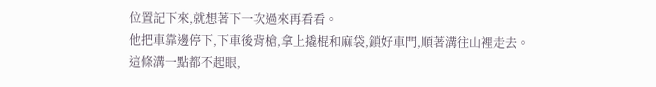位置記下來,就想著下一次過來再看看。
他把車靠邊停下,下車後背槍,拿上撬棍和麻袋,鎖好車門,順著溝往山裡走去。
這條溝一點都不起眼,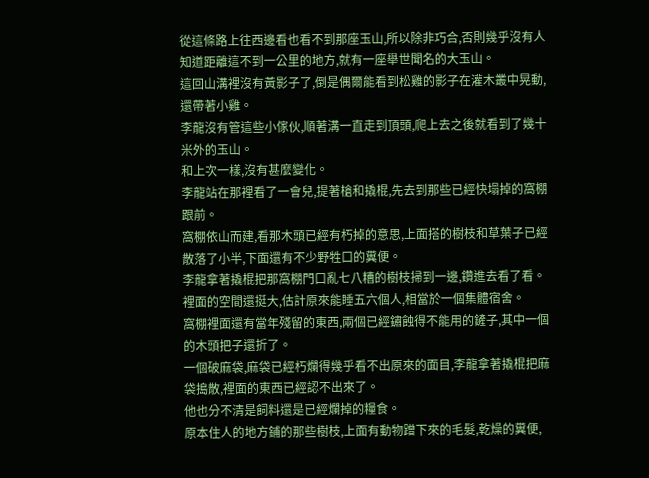從這條路上往西邊看也看不到那座玉山,所以除非巧合,否則幾乎沒有人知道距離這不到一公里的地方,就有一座舉世聞名的大玉山。
這回山溝裡沒有黃影子了,倒是偶爾能看到松雞的影子在灌木叢中晃動,還帶著小雞。
李龍沒有管這些小傢伙,順著溝一直走到頂頭,爬上去之後就看到了幾十米外的玉山。
和上次一樣,沒有甚麼變化。
李龍站在那裡看了一會兒,提著槍和撬棍,先去到那些已經快塌掉的窩棚跟前。
窩棚依山而建,看那木頭已經有朽掉的意思,上面搭的樹枝和草葉子已經散落了小半,下面還有不少野牲口的糞便。
李龍拿著撬棍把那窩棚門口亂七八糟的樹枝掃到一邊,鑽進去看了看。
裡面的空間還挺大,估計原來能睡五六個人,相當於一個集體宿舍。
窩棚裡面還有當年殘留的東西,兩個已經鏽蝕得不能用的鏟子,其中一個的木頭把子還折了。
一個破麻袋,麻袋已經朽爛得幾乎看不出原來的面目,李龍拿著撬棍把麻袋搗散,裡面的東西已經認不出來了。
他也分不清是飼料還是已經爛掉的糧食。
原本住人的地方鋪的那些樹枝,上面有動物蹭下來的毛髮,乾燥的糞便,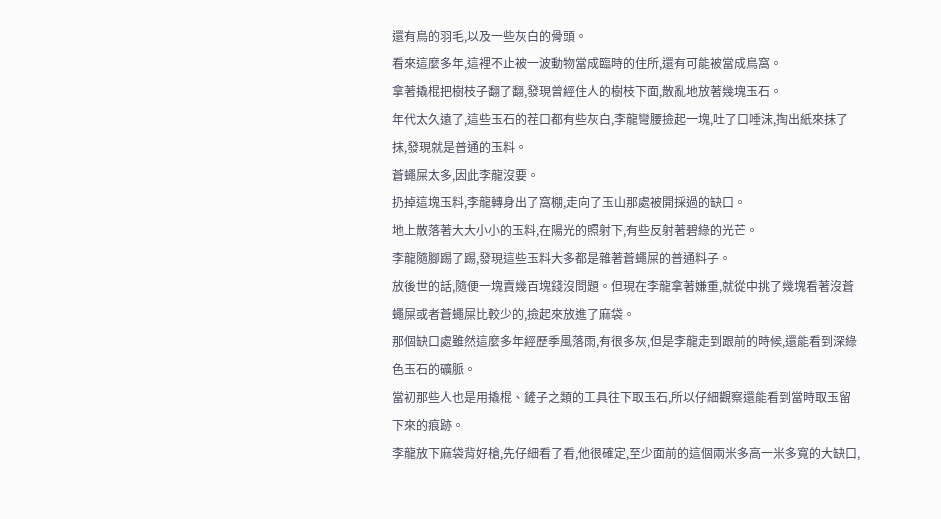還有鳥的羽毛,以及一些灰白的骨頭。
看來這麼多年,這裡不止被一波動物當成臨時的住所,還有可能被當成鳥窩。
拿著撬棍把樹枝子翻了翻,發現曾經住人的樹枝下面,散亂地放著幾塊玉石。
年代太久遠了,這些玉石的茬口都有些灰白,李龍彎腰撿起一塊,吐了口唾沫,掏出紙來抹了抹,發現就是普通的玉料。
蒼蠅屎太多,因此李龍沒要。
扔掉這塊玉料,李龍轉身出了窩棚,走向了玉山那處被開採過的缺口。
地上散落著大大小小的玉料,在陽光的照射下,有些反射著碧綠的光芒。
李龍隨腳踢了踢,發現這些玉料大多都是雜著蒼蠅屎的普通料子。
放後世的話,隨便一塊賣幾百塊錢沒問題。但現在李龍拿著嫌重,就從中挑了幾塊看著沒蒼蠅屎或者蒼蠅屎比較少的,撿起來放進了麻袋。
那個缺口處雖然這麼多年經歷季風落雨,有很多灰,但是李龍走到跟前的時候,還能看到深綠色玉石的礦脈。
當初那些人也是用撬棍、鏟子之類的工具往下取玉石,所以仔細觀察還能看到當時取玉留下來的痕跡。
李龍放下麻袋背好槍,先仔細看了看,他很確定,至少面前的這個兩米多高一米多寬的大缺口,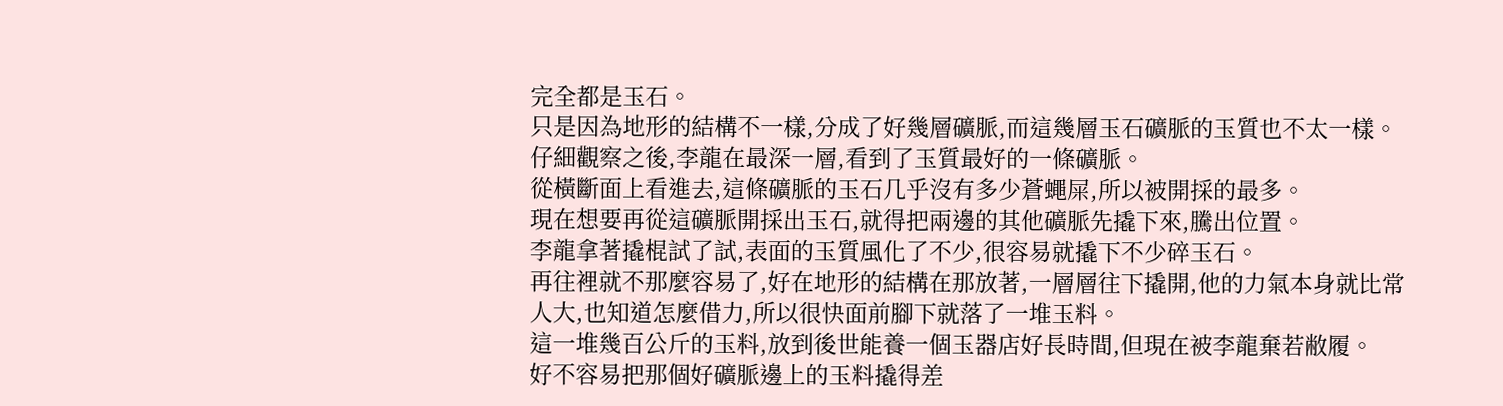完全都是玉石。
只是因為地形的結構不一樣,分成了好幾層礦脈,而這幾層玉石礦脈的玉質也不太一樣。
仔細觀察之後,李龍在最深一層,看到了玉質最好的一條礦脈。
從橫斷面上看進去,這條礦脈的玉石几乎沒有多少蒼蠅屎,所以被開採的最多。
現在想要再從這礦脈開採出玉石,就得把兩邊的其他礦脈先撬下來,騰出位置。
李龍拿著撬棍試了試,表面的玉質風化了不少,很容易就撬下不少碎玉石。
再往裡就不那麼容易了,好在地形的結構在那放著,一層層往下撬開,他的力氣本身就比常人大,也知道怎麼借力,所以很快面前腳下就落了一堆玉料。
這一堆幾百公斤的玉料,放到後世能養一個玉器店好長時間,但現在被李龍棄若敝履。
好不容易把那個好礦脈邊上的玉料撬得差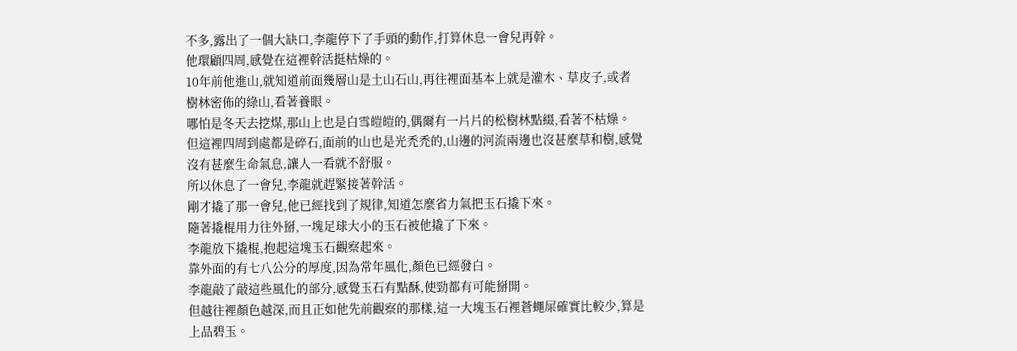不多,露出了一個大缺口,李龍停下了手頭的動作,打算休息一會兒再幹。
他環顧四周,感覺在這裡幹活挺枯燥的。
10年前他進山,就知道前面幾層山是土山石山,再往裡面基本上就是灌木、草皮子,或者樹林密佈的綠山,看著養眼。
哪怕是冬天去挖煤,那山上也是白雪皚皚的,偶爾有一片片的松樹林點綴,看著不枯燥。
但這裡四周到處都是碎石,面前的山也是光禿禿的,山邊的河流兩邊也沒甚麼草和樹,感覺沒有甚麼生命氣息,讓人一看就不舒服。
所以休息了一會兒,李龍就趕緊接著幹活。
剛才撬了那一會兒,他已經找到了規律,知道怎麼省力氣把玉石撬下來。
隨著撬棍用力往外掰,一塊足球大小的玉石被他撬了下來。
李龍放下撬棍,抱起這塊玉石觀察起來。
靠外面的有七八公分的厚度,因為常年風化,顏色已經發白。
李龍敲了敲這些風化的部分,感覺玉石有點酥,使勁都有可能掰開。
但越往裡顏色越深,而且正如他先前觀察的那樣,這一大塊玉石裡蒼蠅屎確實比較少,算是上品碧玉。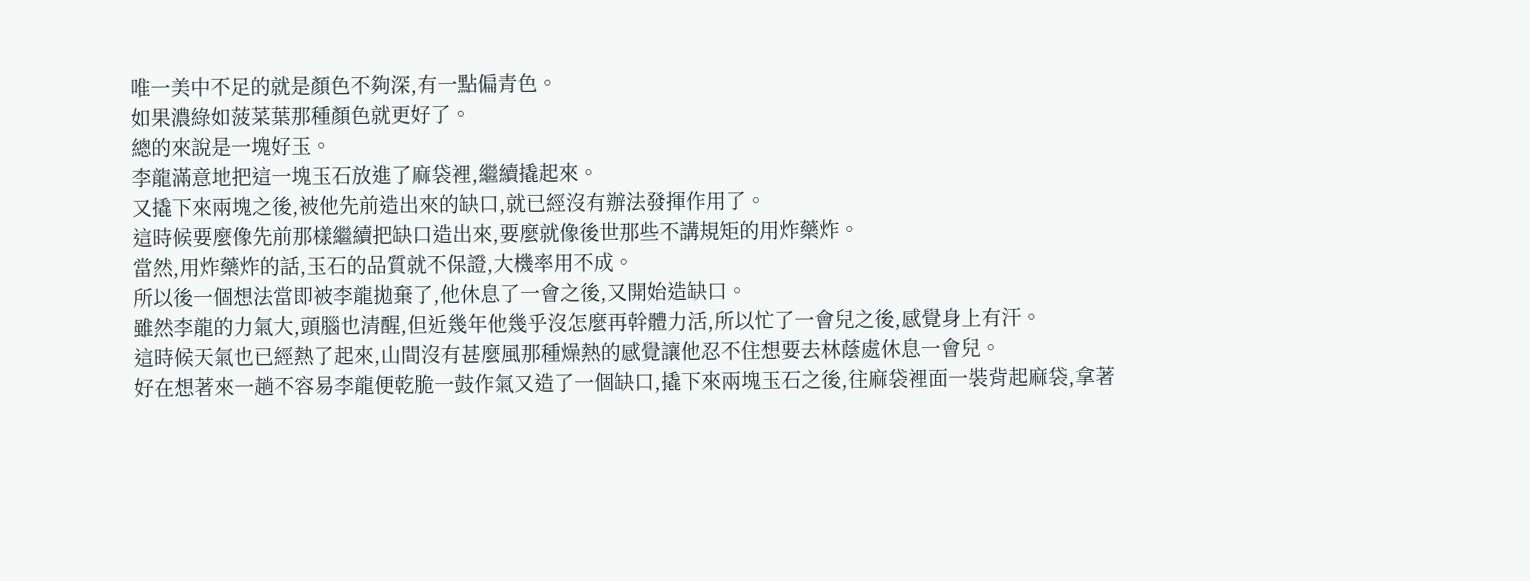唯一美中不足的就是顏色不夠深,有一點偏青色。
如果濃綠如菠菜葉那種顏色就更好了。
總的來說是一塊好玉。
李龍滿意地把這一塊玉石放進了麻袋裡,繼續撬起來。
又撬下來兩塊之後,被他先前造出來的缺口,就已經沒有辦法發揮作用了。
這時候要麼像先前那樣繼續把缺口造出來,要麼就像後世那些不講規矩的用炸藥炸。
當然,用炸藥炸的話,玉石的品質就不保證,大機率用不成。
所以後一個想法當即被李龍拋棄了,他休息了一會之後,又開始造缺口。
雖然李龍的力氣大,頭腦也清醒,但近幾年他幾乎沒怎麼再幹體力活,所以忙了一會兒之後,感覺身上有汗。
這時候天氣也已經熱了起來,山間沒有甚麼風那種燥熱的感覺讓他忍不住想要去林蔭處休息一會兒。
好在想著來一趟不容易李龍便乾脆一鼓作氣又造了一個缺口,撬下來兩塊玉石之後,往麻袋裡面一裝背起麻袋,拿著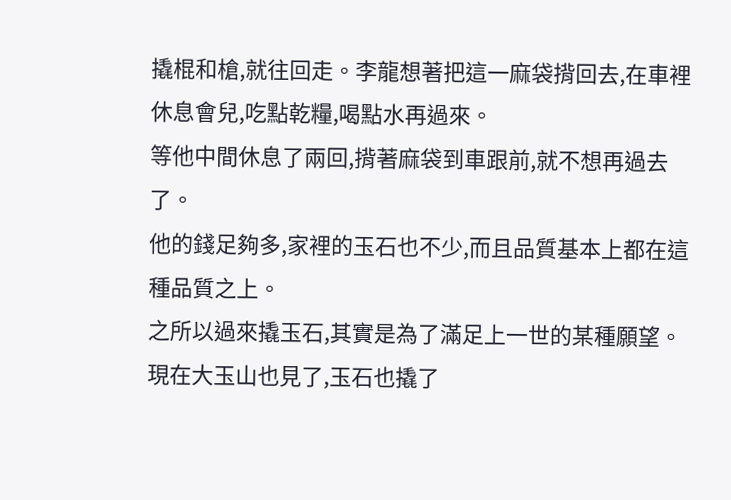撬棍和槍,就往回走。李龍想著把這一麻袋揹回去,在車裡休息會兒,吃點乾糧,喝點水再過來。
等他中間休息了兩回,揹著麻袋到車跟前,就不想再過去了。
他的錢足夠多,家裡的玉石也不少,而且品質基本上都在這種品質之上。
之所以過來撬玉石,其實是為了滿足上一世的某種願望。
現在大玉山也見了,玉石也撬了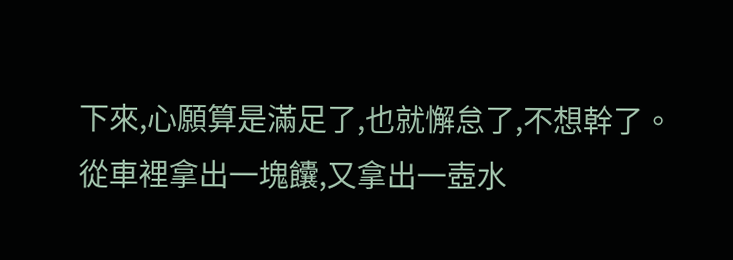下來,心願算是滿足了,也就懈怠了,不想幹了。
從車裡拿出一塊饢,又拿出一壺水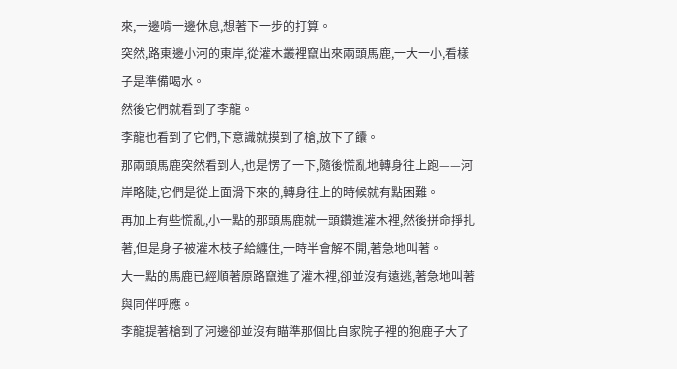來,一邊啃一邊休息,想著下一步的打算。
突然,路東邊小河的東岸,從灌木叢裡竄出來兩頭馬鹿,一大一小,看樣子是準備喝水。
然後它們就看到了李龍。
李龍也看到了它們,下意識就摸到了槍,放下了饢。
那兩頭馬鹿突然看到人,也是愣了一下,隨後慌亂地轉身往上跑——河岸略陡,它們是從上面滑下來的,轉身往上的時候就有點困難。
再加上有些慌亂,小一點的那頭馬鹿就一頭鑽進灌木裡,然後拼命掙扎著,但是身子被灌木枝子給纏住,一時半會解不開,著急地叫著。
大一點的馬鹿已經順著原路竄進了灌木裡,卻並沒有遠逃,著急地叫著與同伴呼應。
李龍提著槍到了河邊卻並沒有瞄準那個比自家院子裡的狍鹿子大了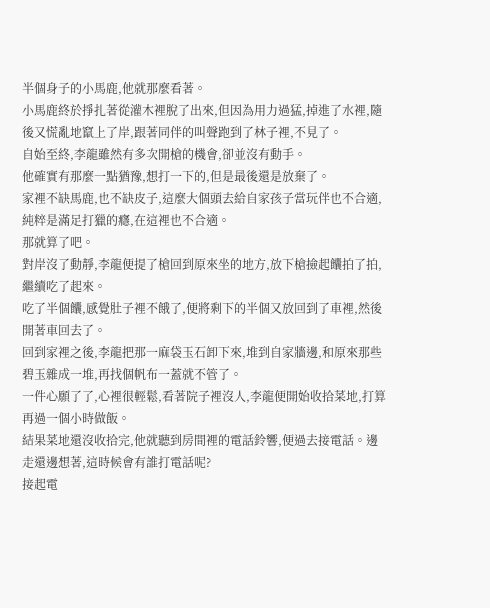半個身子的小馬鹿,他就那麼看著。
小馬鹿終於掙扎著從灌木裡脫了出來,但因為用力過猛,掉進了水裡,隨後又慌亂地竄上了岸,跟著同伴的叫聲跑到了林子裡,不見了。
自始至終,李龍雖然有多次開槍的機會,卻並沒有動手。
他確實有那麼一點猶豫,想打一下的,但是最後還是放棄了。
家裡不缺馬鹿,也不缺皮子,這麼大個頭去給自家孩子當玩伴也不合適,純粹是滿足打獵的癮,在這裡也不合適。
那就算了吧。
對岸沒了動靜,李龍便提了槍回到原來坐的地方,放下槍撿起饢拍了拍,繼續吃了起來。
吃了半個饢,感覺肚子裡不餓了,便將剩下的半個又放回到了車裡,然後開著車回去了。
回到家裡之後,李龍把那一麻袋玉石卸下來,堆到自家牆邊,和原來那些碧玉雜成一堆,再找個帆布一蓋就不管了。
一件心願了了,心裡很輕鬆,看著院子裡沒人,李龍便開始收拾菜地,打算再過一個小時做飯。
結果菜地還沒收拾完,他就聽到房間裡的電話鈴響,便過去接電話。邊走還邊想著,這時候會有誰打電話呢?
接起電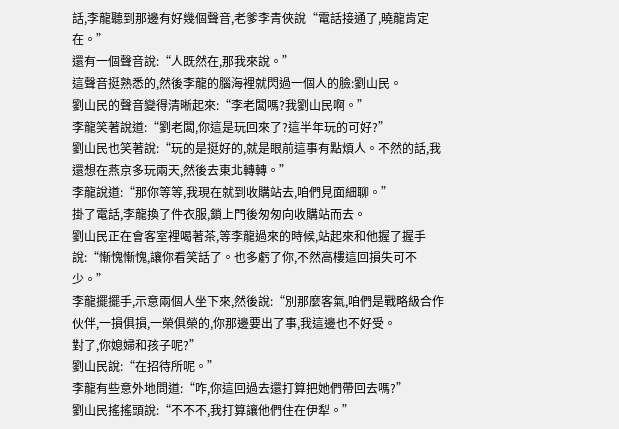話,李龍聽到那邊有好幾個聲音,老爹李青俠說“電話接通了,曉龍肯定在。”
還有一個聲音說:“人既然在,那我來說。”
這聲音挺熟悉的,然後李龍的腦海裡就閃過一個人的臉:劉山民。
劉山民的聲音變得清晰起來:“李老闆嗎?我劉山民啊。”
李龍笑著說道:“劉老闆,你這是玩回來了?這半年玩的可好?”
劉山民也笑著說:“玩的是挺好的,就是眼前這事有點煩人。不然的話,我還想在燕京多玩兩天,然後去東北轉轉。”
李龍說道:“那你等等,我現在就到收購站去,咱們見面細聊。”
掛了電話,李龍換了件衣服,鎖上門後匆匆向收購站而去。
劉山民正在會客室裡喝著茶,等李龍過來的時候,站起來和他握了握手說:“慚愧慚愧,讓你看笑話了。也多虧了你,不然高樓這回損失可不少。”
李龍擺擺手,示意兩個人坐下來,然後說:“別那麼客氣,咱們是戰略級合作伙伴,一損俱損,一榮俱榮的,你那邊要出了事,我這邊也不好受。
對了,你媳婦和孩子呢?”
劉山民說:“在招待所呢。”
李龍有些意外地問道:“咋,你這回過去還打算把她們帶回去嗎?”
劉山民搖搖頭說:“不不不,我打算讓他們住在伊犁。”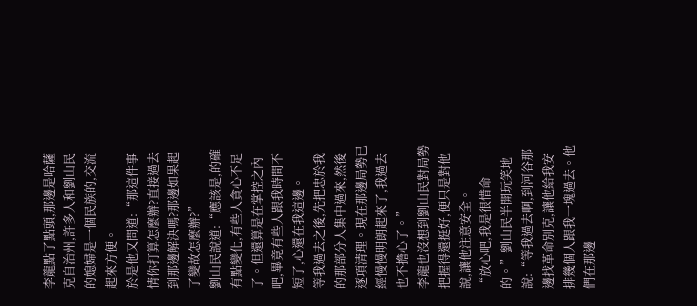李龍點了點頭,那邊是哈薩克自治州,許多人和劉山民的媳婦是一個民族的,交流起來方便。
於是他又問道:“那這件事情你打算怎麼辦?直接過去到那邊解決嗎?那邊如果起了變故怎麼辦?”
劉山民說道:“應該是,的確有點變化,有些人貪心不足了。但還算是在掌控之內吧,畢竟有些人跟我時間不短了,心還在我這邊。
等我過去之後,先把忠於我的那部分人集中過來,然後逐項清理。現在那邊局勢已經慢慢明朗起來了,我過去也不擔心了。”
李龍也沒想到劉山民對局勢把握得還挺好,便只是對他說,讓他注意安全。
“放心吧,我是很惜命的。”劉山民半開玩笑地說:“等我過去啊,到河谷那邊找革命別克,讓他給我安排幾個人跟我一塊過去。他們在那邊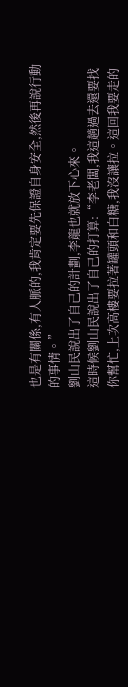也是有關係,有人脈的,我肯定要先保證自身安全,然後再說行動的事情。”
劉山民說出了自己的計劃,李龍也就放下心來。
這時候劉山民說出了自己的打算:“李老闆,我這趟過去還要找你幫忙,上次高樓要拉著罐頭和白糖,我沒讓拉。這回我要走的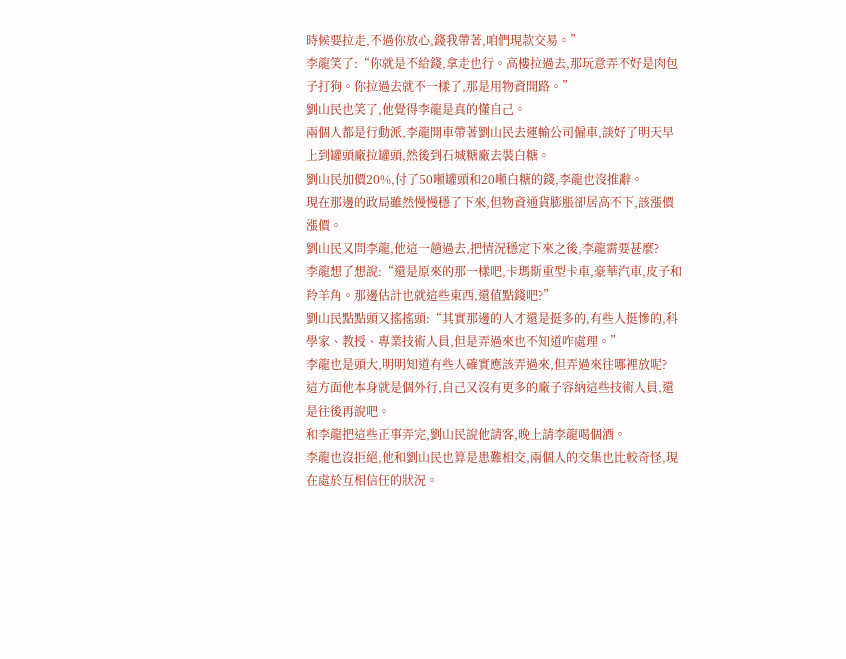時候要拉走,不過你放心,錢我帶著,咱們現款交易。”
李龍笑了:“你就是不給錢,拿走也行。高樓拉過去,那玩意弄不好是肉包子打狗。你拉過去就不一樣了,那是用物資開路。”
劉山民也笑了,他覺得李龍是真的懂自己。
兩個人都是行動派,李龍開車帶著劉山民去運輸公司僱車,談好了明天早上到罐頭廠拉罐頭,然後到石城糖廠去裝白糖。
劉山民加價20%,付了50噸罐頭和20噸白糖的錢,李龍也沒推辭。
現在那邊的政局雖然慢慢穩了下來,但物資通貨膨脹卻居高不下,該漲價漲價。
劉山民又問李龍,他這一趟過去,把情況穩定下來之後,李龍需要甚麼?
李龍想了想說:“還是原來的那一樣吧,卡瑪斯重型卡車,豪華汽車,皮子和羚羊角。那邊估計也就這些東西,還值點錢吧?”
劉山民點點頭又搖搖頭:“其實那邊的人才還是挺多的,有些人挺慘的,科學家、教授、專業技術人員,但是弄過來也不知道咋處理。”
李龍也是頭大,明明知道有些人確實應該弄過來,但弄過來往哪裡放呢?
這方面他本身就是個外行,自己又沒有更多的廠子容納這些技術人員,還是往後再說吧。
和李龍把這些正事弄完,劉山民說他請客,晚上請李龍喝個酒。
李龍也沒拒絕,他和劉山民也算是患難相交,兩個人的交集也比較奇怪,現在處於互相信任的狀況。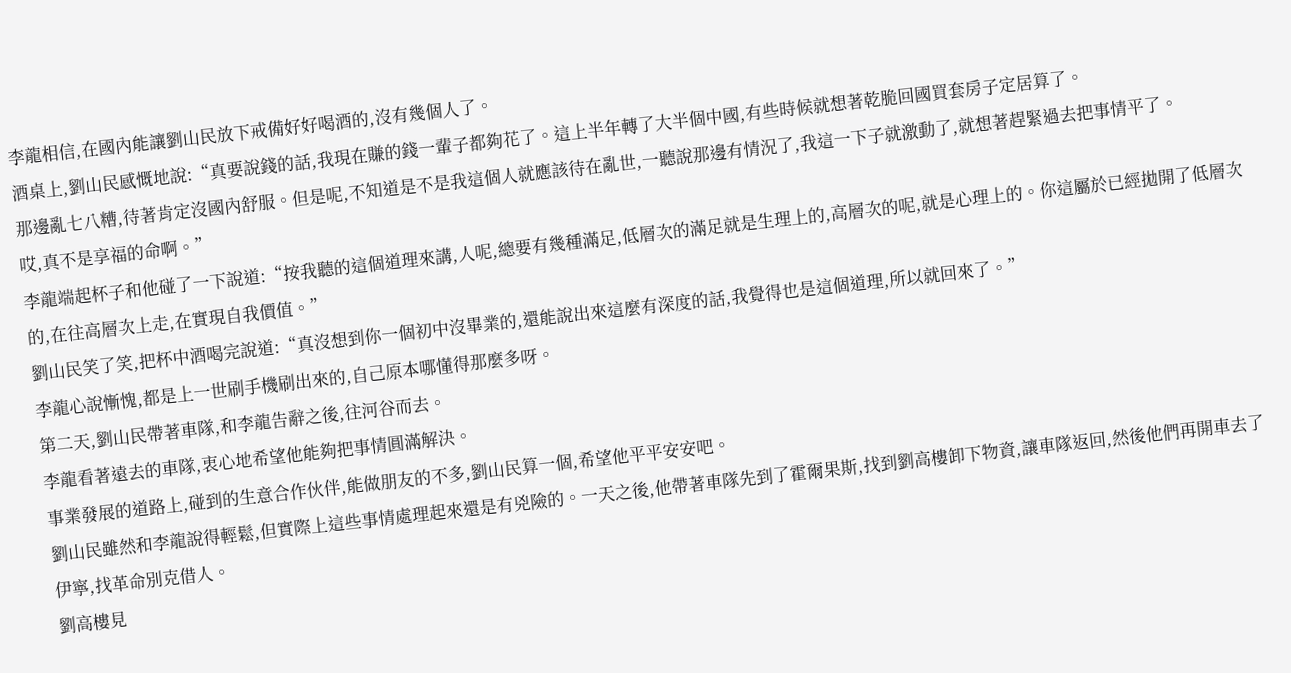李龍相信,在國內能讓劉山民放下戒備好好喝酒的,沒有幾個人了。
酒桌上,劉山民感慨地說:“真要說錢的話,我現在賺的錢一輩子都夠花了。這上半年轉了大半個中國,有些時候就想著乾脆回國買套房子定居算了。
那邊亂七八糟,待著肯定沒國內舒服。但是呢,不知道是不是我這個人就應該待在亂世,一聽說那邊有情況了,我這一下子就激動了,就想著趕緊過去把事情平了。
哎,真不是享福的命啊。”
李龍端起杯子和他碰了一下說道:“按我聽的這個道理來講,人呢,總要有幾種滿足,低層次的滿足就是生理上的,高層次的呢,就是心理上的。你這屬於已經拋開了低層次的,在往高層次上走,在實現自我價值。”
劉山民笑了笑,把杯中酒喝完說道:“真沒想到你一個初中沒畢業的,還能說出來這麼有深度的話,我覺得也是這個道理,所以就回來了。”
李龍心說慚愧,都是上一世刷手機刷出來的,自己原本哪懂得那麼多呀。
第二天,劉山民帶著車隊,和李龍告辭之後,往河谷而去。
李龍看著遠去的車隊,衷心地希望他能夠把事情圓滿解決。
事業發展的道路上,碰到的生意合作伙伴,能做朋友的不多,劉山民算一個,希望他平平安安吧。
劉山民雖然和李龍說得輕鬆,但實際上這些事情處理起來還是有兇險的。一天之後,他帶著車隊先到了霍爾果斯,找到劉高樓卸下物資,讓車隊返回,然後他們再開車去了伊寧,找革命別克借人。
劉高樓見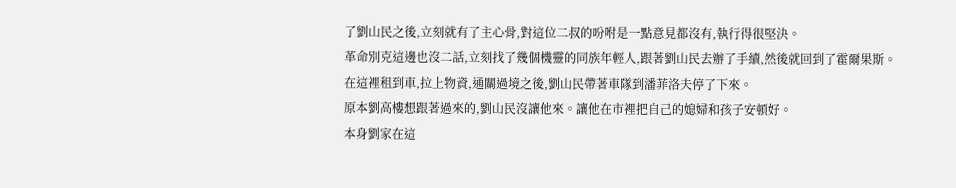了劉山民之後,立刻就有了主心骨,對這位二叔的吩咐是一點意見都沒有,執行得很堅決。
革命別克這邊也沒二話,立刻找了幾個機靈的同族年輕人,跟著劉山民去辦了手續,然後就回到了霍爾果斯。
在這裡租到車,拉上物資,通關過境之後,劉山民帶著車隊到潘菲洛夫停了下來。
原本劉高樓想跟著過來的,劉山民沒讓他來。讓他在市裡把自己的媳婦和孩子安頓好。
本身劉家在這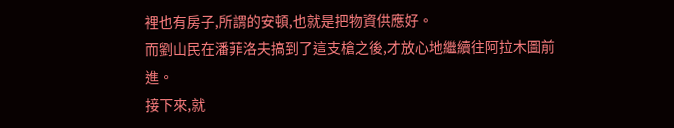裡也有房子,所謂的安頓,也就是把物資供應好。
而劉山民在潘菲洛夫搞到了這支槍之後,才放心地繼續往阿拉木圖前進。
接下來,就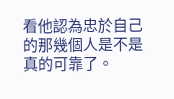看他認為忠於自己的那幾個人是不是真的可靠了。